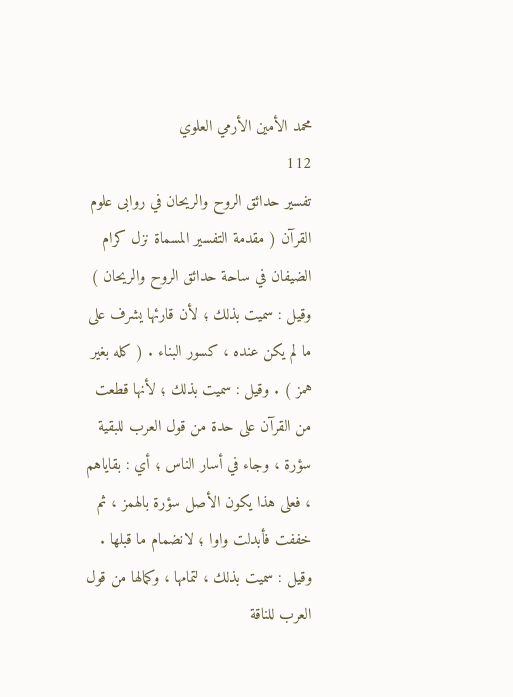محمد الأمين الأرمي العلوي
112
تفسير حدائق الروح والريحان في روابى علوم القرآن ( مقدمة التفسير المسماة نزل كرام الضيفان في ساحة حدائق الروح والريحان )
وقيل : سميت بذلك ؛ لأن قارئها يشرف على ما لم يكن عنده ، كسور البناء . ( كله بغير همز ) . وقيل : سميت بذلك ؛ لأنها قطعت من القرآن على حدة من قول العرب للبقية سؤرة ، وجاء في أسار الناس ؛ أي : بقاياهم ، فعلى هذا يكون الأصل سؤرة بالهمز ، ثم خففت فأبدلت واوا ؛ لانضمام ما قبلها . وقيل : سميت بذلك ، لتمامها ، وكمالها من قول العرب للناقة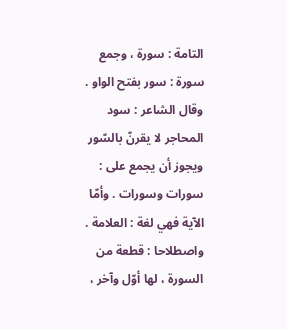التامة : سورة ، وجمع سورة : سور بفتح الواو . وقال الشاعر : سود المحاجر لا يقرنّ بالسّور ويجوز أن يجمع على : سورات وسورات . وأمّا الآية فهي لغة : العلامة . واصطلاحا : قطعة من السورة ، لها أوّل وآخر ،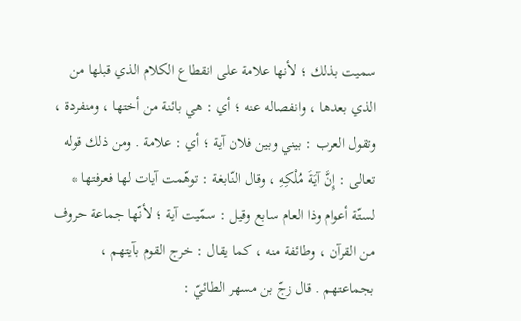سميت بذلك ؛ لأنها علامة على انقطاع الكلام الذي قبلها من الذي بعدها ، وانفصاله عنه ؛ أي : هي بائنة من أختها ، ومنفردة ، وتقول العرب : بيني وبين فلان آية ؛ أي : علامة . ومن ذلك قوله تعالى : إِنَّ آيَةَ مُلْكِهِ ، وقال النّابغة : توهّمت آيات لها فعرفتها * لستّة أعوام وذا العام سابع وقيل : سمّيت آية ؛ لأنّها جماعة حروف من القرآن ، وطائفة منه ، كما يقال : خرج القوم بآيتهم ، بجماعتهم . قال زجّ بن مسهر الطائيّ :